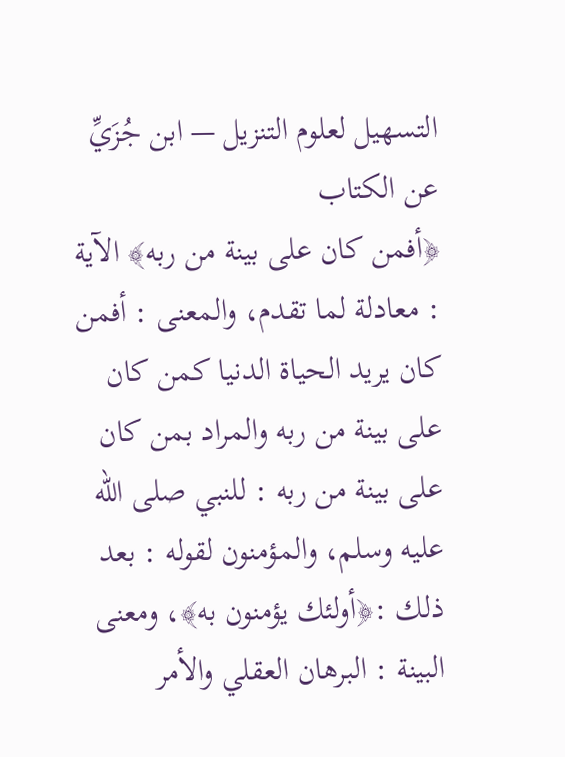التسهيل لعلوم التنزيل — ابن جُزَيِّ
عن الكتاب
﴿أفمن كان على بينة من ربه﴾ الآية : معادلة لما تقدم، والمعنى : أفمن كان يريد الحياة الدنيا كمن كان على بينة من ربه والمراد بمن كان على بينة من ربه : للنبي صلى الله عليه وسلم، والمؤمنون لقوله : بعد ذلك :﴿أولئك يؤمنون به﴾، ومعنى البينة : البرهان العقلي والأمر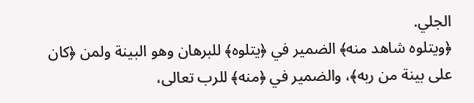الجلي.
﴿ويتلوه شاهد منه﴾ الضمير في ﴿يتلوه﴾ للبرهان وهو البينة ولمن ﴿كان على بينة من ربه﴾، والضمير في ﴿منه﴾ للرب تعالى،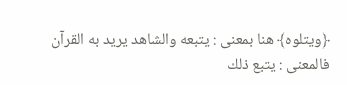﴿ويتلوه﴾ هنا بمعنى : يتبعه والشاهد يريد به القرآن فالمعنى : يتبع ذلك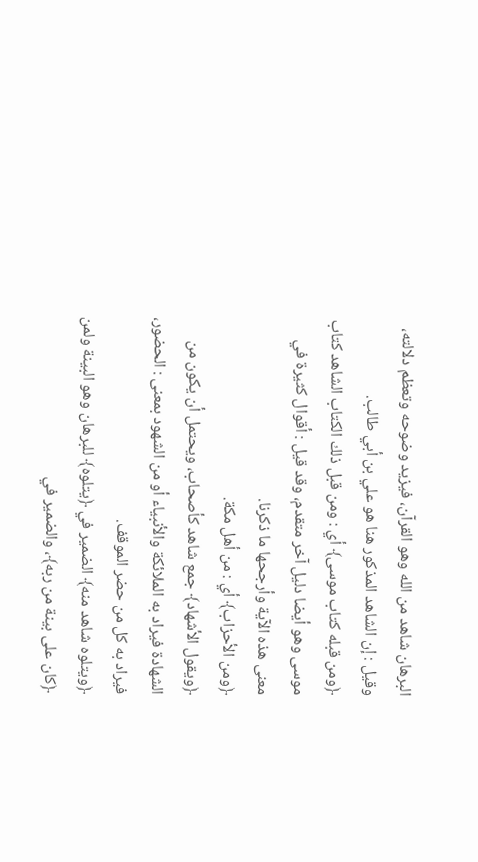البرهان شاهد من الله وهو القرآن، فيزيد وضوحه وتعظم دلالته، وقيل : إن الشاهد المذكور هنا هو علي بن أبي طالب.
﴿ومن قبله كتاب موسى﴾ أي : ومن قبل ذلك الكتاب الشاهد كتاب موسى وهو أيضا دليل آخر متقدم، وقد قيل : أقوال كثيرة في معنى هذه الآية وأرجحها ما ذكرنا.
﴿ومن الأحزاب﴾ أي : من أهل مكة.
﴿ويقول الأشهاد﴾ جمع شاهد كأصحاب، ويحتمل أن يكون من الشهادة فيراد به الملائكة والأنبياء أو من الشهود بمعنى : الحضور، فيراد به كل من حضر الموقف.
﴿ويتلوه شاهد منه﴾ الضمير في ﴿يتلوه﴾ للبرهان وهو البينة ولمن ﴿كان على بينة من ربه﴾، والضمير في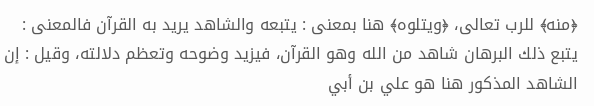﴿منه﴾ للرب تعالى، ﴿ويتلوه﴾ هنا بمعنى : يتبعه والشاهد يريد به القرآن فالمعنى : يتبع ذلك البرهان شاهد من الله وهو القرآن، فيزيد وضوحه وتعظم دلالته، وقيل : إن الشاهد المذكور هنا هو علي بن أبي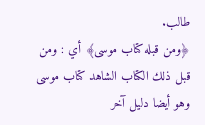طالب.
﴿ومن قبله كتاب موسى﴾ أي : ومن قبل ذلك الكتاب الشاهد كتاب موسى وهو أيضا دليل آخر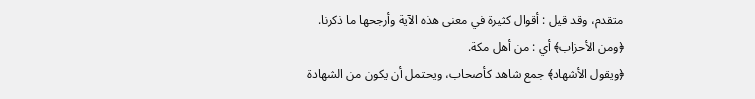متقدم، وقد قيل : أقوال كثيرة في معنى هذه الآية وأرجحها ما ذكرنا.
﴿ومن الأحزاب﴾ أي : من أهل مكة.
﴿ويقول الأشهاد﴾ جمع شاهد كأصحاب، ويحتمل أن يكون من الشهادة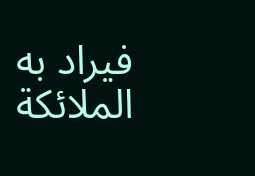فيراد به الملائكة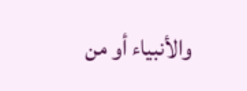والأنبياء أو من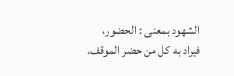الشهود بمعنى : الحضور، فيراد به كل من حضر الموقف.